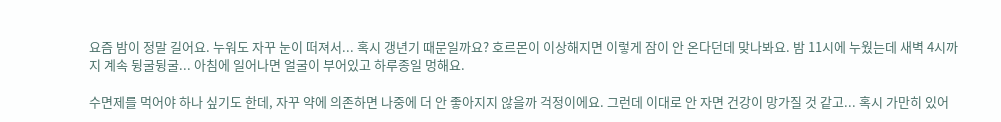요즘 밤이 정말 길어요. 누워도 자꾸 눈이 떠져서... 혹시 갱년기 때문일까요? 호르몬이 이상해지면 이렇게 잠이 안 온다던데 맞나봐요. 밤 11시에 누웠는데 새벽 4시까지 계속 뒹굴뒹굴... 아침에 일어나면 얼굴이 부어있고 하루종일 멍해요.

수면제를 먹어야 하나 싶기도 한데, 자꾸 약에 의존하면 나중에 더 안 좋아지지 않을까 걱정이에요. 그런데 이대로 안 자면 건강이 망가질 것 같고... 혹시 가만히 있어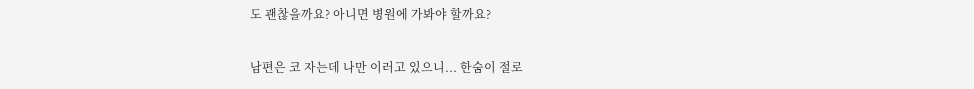도 괜찮을까요? 아니면 병원에 가봐야 할까요?

남편은 코 자는데 나만 이러고 있으니... 한숨이 절로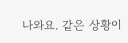나와요. 같은 상황이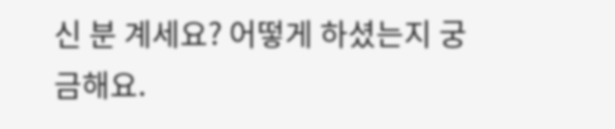신 분 계세요? 어떻게 하셨는지 궁금해요.